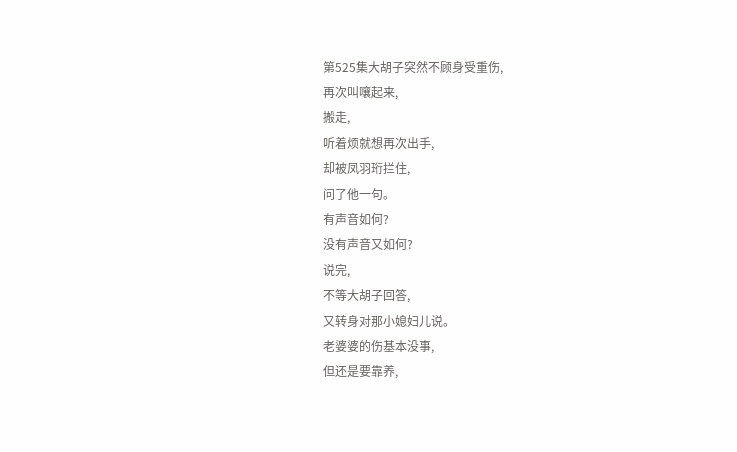第525集大胡子突然不顾身受重伤,
再次叫嚷起来,
搬走,
听着烦就想再次出手,
却被凤羽珩拦住,
问了他一句。
有声音如何?
没有声音又如何?
说完,
不等大胡子回答,
又转身对那小媳妇儿说。
老婆婆的伤基本没事,
但还是要靠养,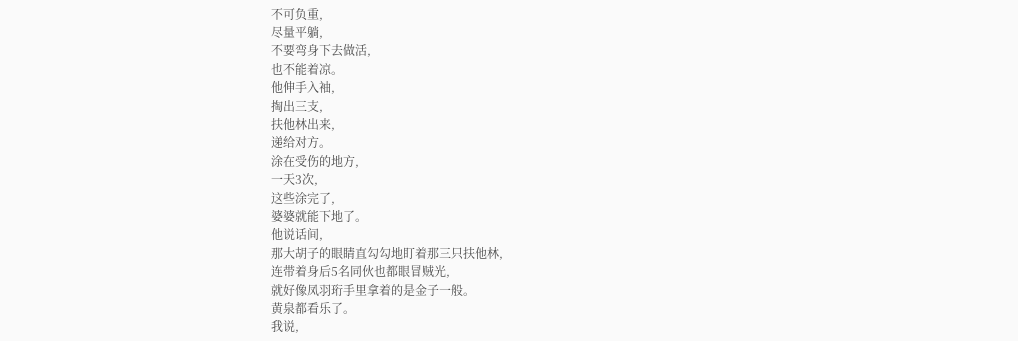不可负重,
尽量平躺,
不要弯身下去做活,
也不能着凉。
他伸手入袖,
掏出三支,
扶他林出来,
递给对方。
涂在受伤的地方,
一天3次,
这些涂完了,
婆婆就能下地了。
他说话间,
那大胡子的眼睛直勾勾地盯着那三只扶他林,
连带着身后5名同伙也都眼冒贼光,
就好像凤羽珩手里拿着的是金子一般。
黄泉都看乐了。
我说,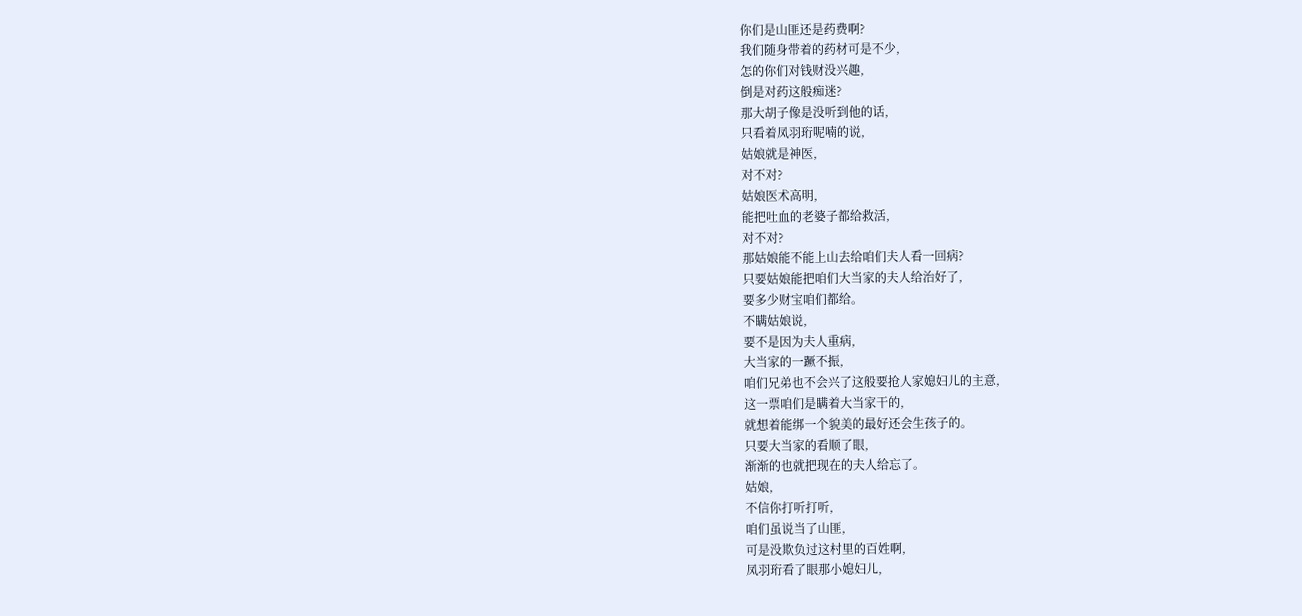你们是山匪还是药费啊?
我们随身带着的药材可是不少,
怎的你们对钱财没兴趣,
倒是对药这般痴迷?
那大胡子像是没听到他的话,
只看着凤羽珩呢喃的说,
姑娘就是神医,
对不对?
姑娘医术高明,
能把吐血的老婆子都给救活,
对不对?
那姑娘能不能上山去给咱们夫人看一回病?
只要姑娘能把咱们大当家的夫人给治好了,
要多少财宝咱们都给。
不瞒姑娘说,
要不是因为夫人重病,
大当家的一蹶不振,
咱们兄弟也不会兴了这般要抢人家媳妇儿的主意,
这一票咱们是瞒着大当家干的,
就想着能绑一个貌美的最好还会生孩子的。
只要大当家的看顺了眼,
渐渐的也就把现在的夫人给忘了。
姑娘,
不信你打听打听,
咱们虽说当了山匪,
可是没欺负过这村里的百姓啊,
凤羽珩看了眼那小媳妇儿,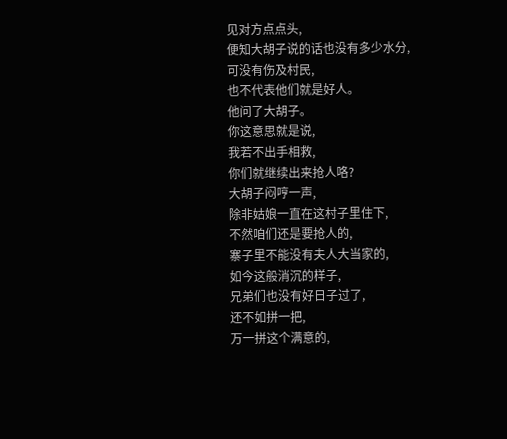见对方点点头,
便知大胡子说的话也没有多少水分,
可没有伤及村民,
也不代表他们就是好人。
他问了大胡子。
你这意思就是说,
我若不出手相救,
你们就继续出来抢人咯?
大胡子闷哼一声,
除非姑娘一直在这村子里住下,
不然咱们还是要抢人的,
寨子里不能没有夫人大当家的,
如今这般消沉的样子,
兄弟们也没有好日子过了,
还不如拼一把,
万一拼这个满意的,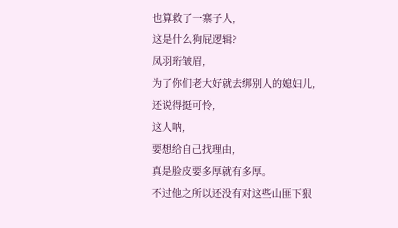也算救了一寨子人,
这是什么狗屁逻辑?
凤羽珩皱眉,
为了你们老大好就去绑别人的媳妇儿,
还说得挺可怜,
这人呐,
要想给自己找理由,
真是脸皮要多厚就有多厚。
不过他之所以还没有对这些山匪下狠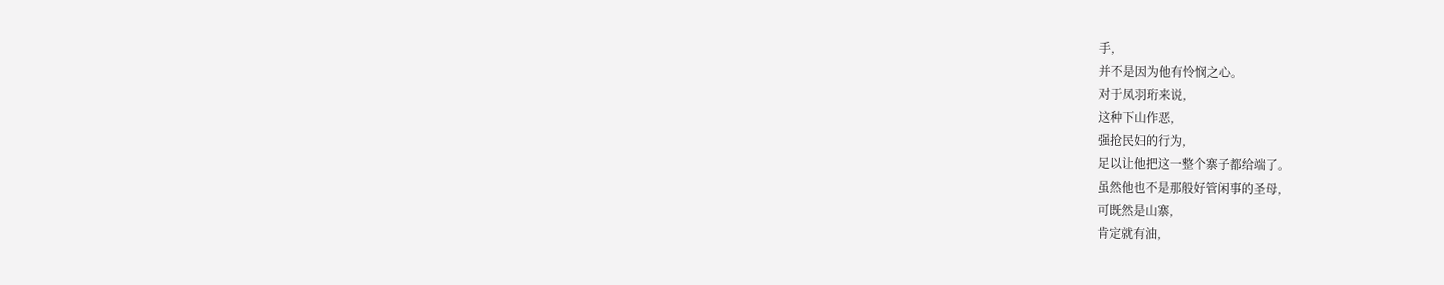手,
并不是因为他有怜悯之心。
对于凤羽珩来说,
这种下山作恶,
强抢民妇的行为,
足以让他把这一整个寨子都给端了。
虽然他也不是那般好管闲事的圣母,
可既然是山寨,
肯定就有油,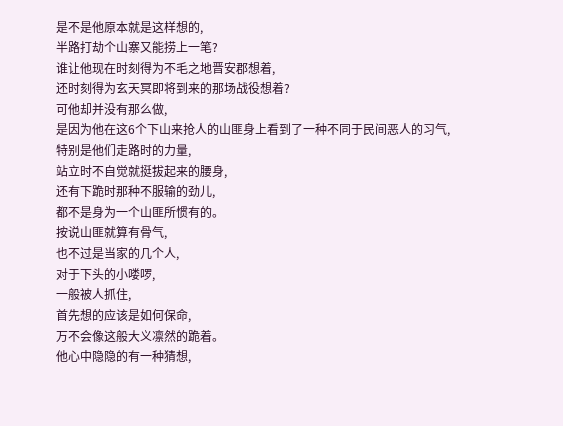是不是他原本就是这样想的,
半路打劫个山寨又能捞上一笔?
谁让他现在时刻得为不毛之地晋安郡想着,
还时刻得为玄天冥即将到来的那场战役想着?
可他却并没有那么做,
是因为他在这6个下山来抢人的山匪身上看到了一种不同于民间恶人的习气,
特别是他们走路时的力量,
站立时不自觉就挺拔起来的腰身,
还有下跪时那种不服输的劲儿,
都不是身为一个山匪所惯有的。
按说山匪就算有骨气,
也不过是当家的几个人,
对于下头的小喽啰,
一般被人抓住,
首先想的应该是如何保命,
万不会像这般大义凛然的跪着。
他心中隐隐的有一种猜想,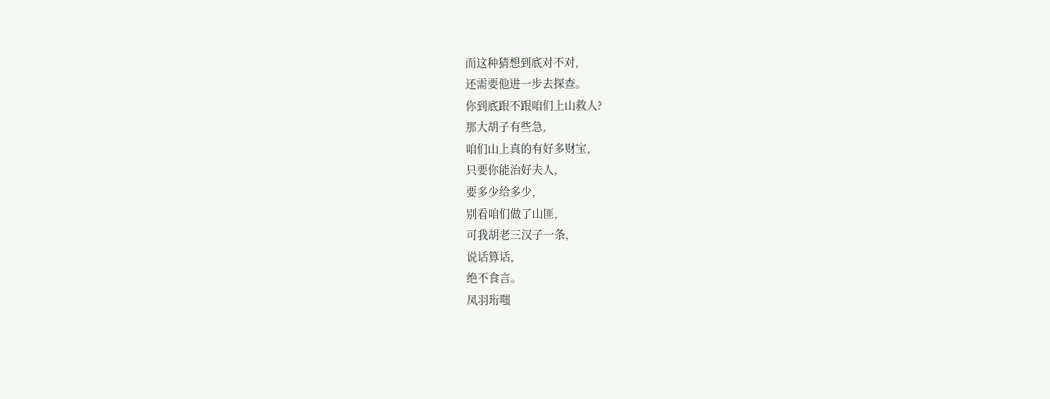而这种猜想到底对不对,
还需要他进一步去探查。
你到底跟不跟咱们上山救人?
那大胡子有些急,
咱们山上真的有好多财宝,
只要你能治好夫人,
要多少给多少,
别看咱们做了山匪,
可我胡老三汉子一条,
说话算话,
绝不食言。
凤羽珩嗤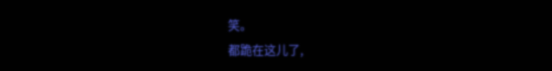笑。
都跪在这儿了,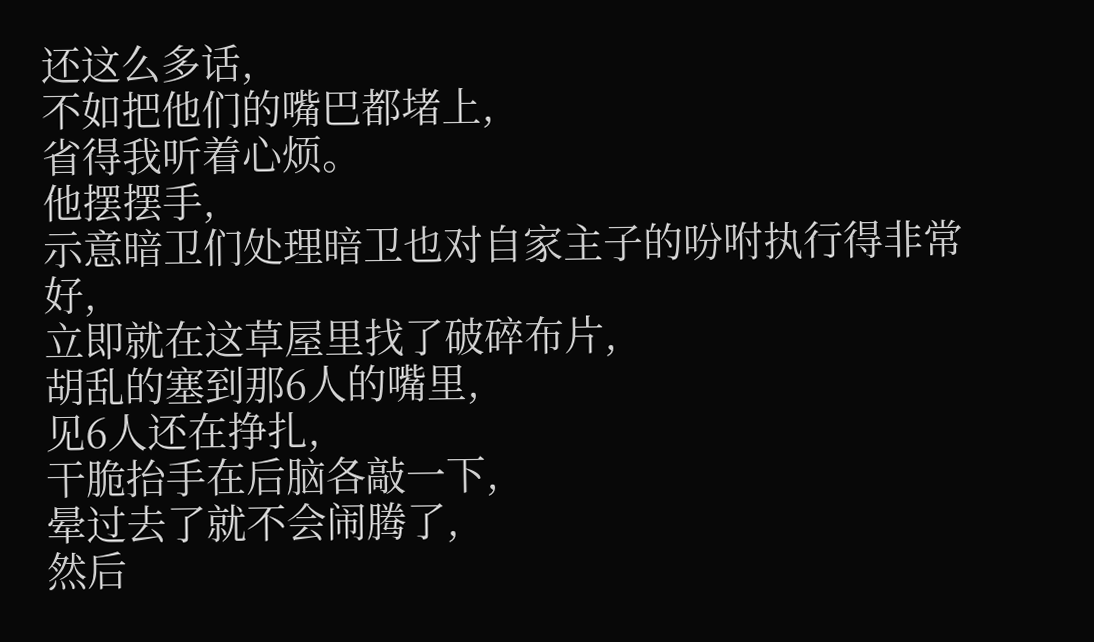还这么多话,
不如把他们的嘴巴都堵上,
省得我听着心烦。
他摆摆手,
示意暗卫们处理暗卫也对自家主子的吩咐执行得非常好,
立即就在这草屋里找了破碎布片,
胡乱的塞到那6人的嘴里,
见6人还在挣扎,
干脆抬手在后脑各敲一下,
晕过去了就不会闹腾了,
然后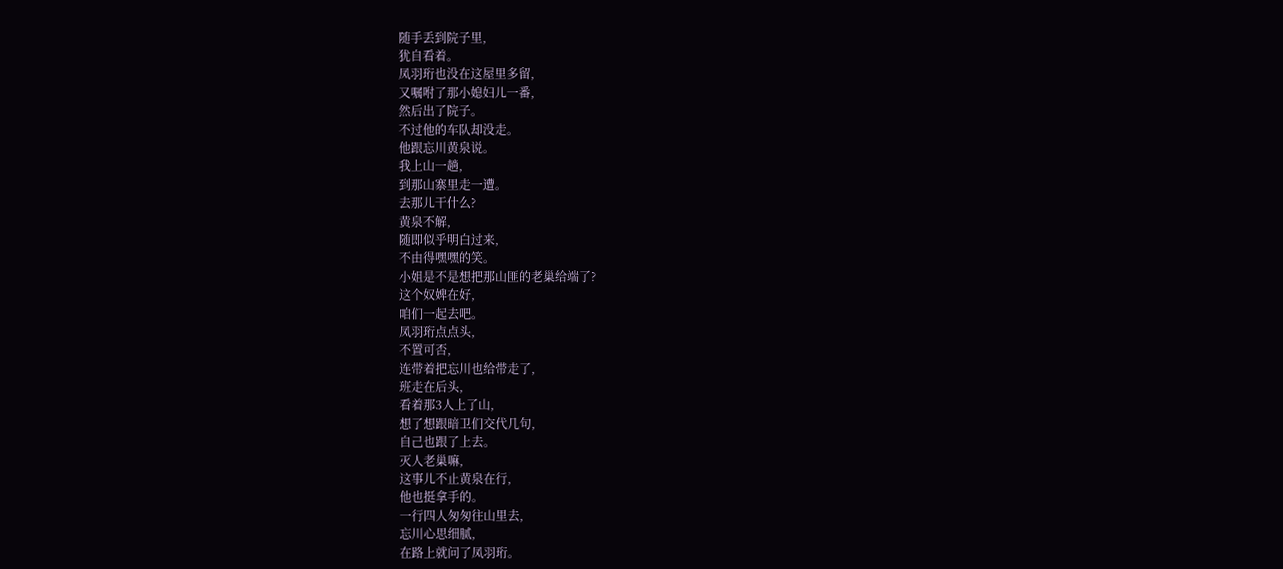随手丢到院子里,
犹自看着。
凤羽珩也没在这屋里多留,
又嘱咐了那小媳妇儿一番,
然后出了院子。
不过他的车队却没走。
他跟忘川黄泉说。
我上山一趟,
到那山寨里走一遭。
去那儿干什么?
黄泉不解,
随即似乎明白过来,
不由得嘿嘿的笑。
小姐是不是想把那山匪的老巢给端了?
这个奴婢在好,
咱们一起去吧。
凤羽珩点点头,
不置可否,
连带着把忘川也给带走了,
班走在后头,
看着那3人上了山,
想了想跟暗卫们交代几句,
自己也跟了上去。
灭人老巢嘛,
这事儿不止黄泉在行,
他也挺拿手的。
一行四人匆匆往山里去,
忘川心思细腻,
在路上就问了凤羽珩。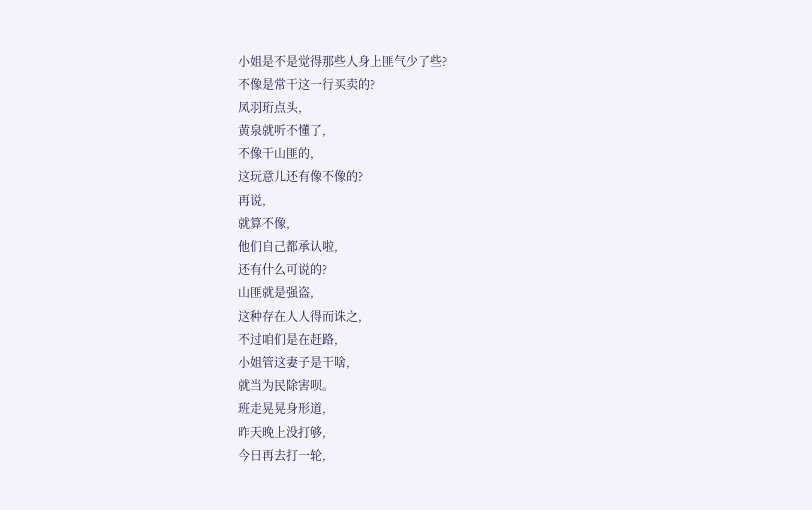小姐是不是觉得那些人身上匪气少了些?
不像是常干这一行买卖的?
凤羽珩点头,
黄泉就听不懂了,
不像干山匪的,
这玩意儿还有像不像的?
再说,
就算不像,
他们自己都承认啦,
还有什么可说的?
山匪就是强盗,
这种存在人人得而诛之,
不过咱们是在赶路,
小姐管这妻子是干啥,
就当为民除害呗。
班走晃晃身形道,
昨天晚上没打够,
今日再去打一轮,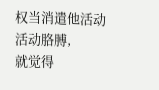权当消遣他活动活动胳膊,
就觉得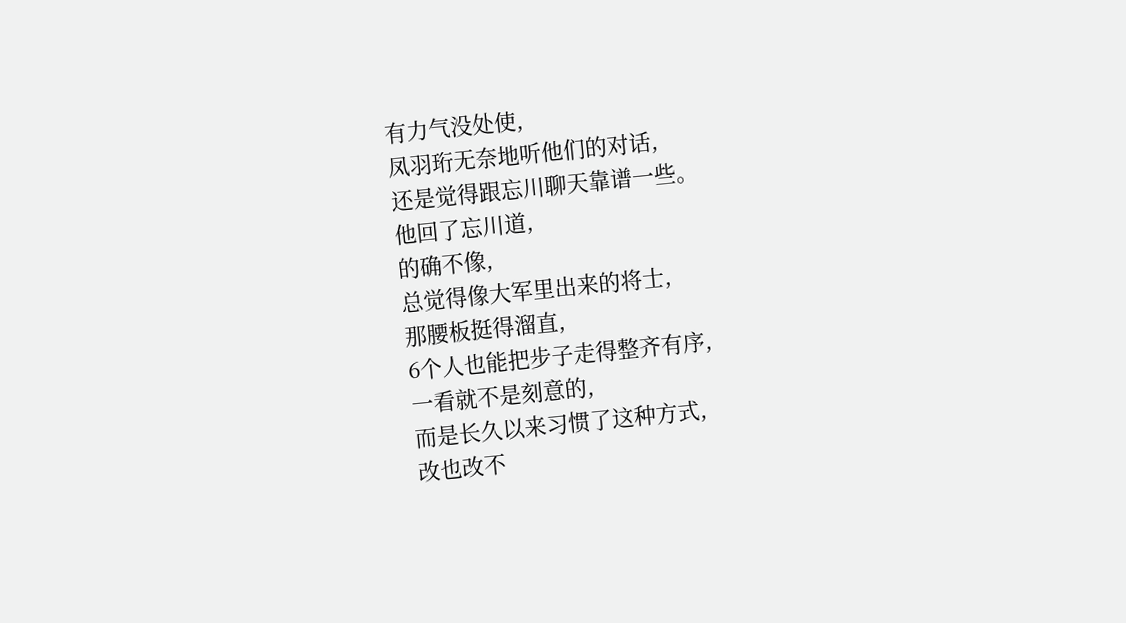有力气没处使,
凤羽珩无奈地听他们的对话,
还是觉得跟忘川聊天靠谱一些。
他回了忘川道,
的确不像,
总觉得像大军里出来的将士,
那腰板挺得溜直,
6个人也能把步子走得整齐有序,
一看就不是刻意的,
而是长久以来习惯了这种方式,
改也改不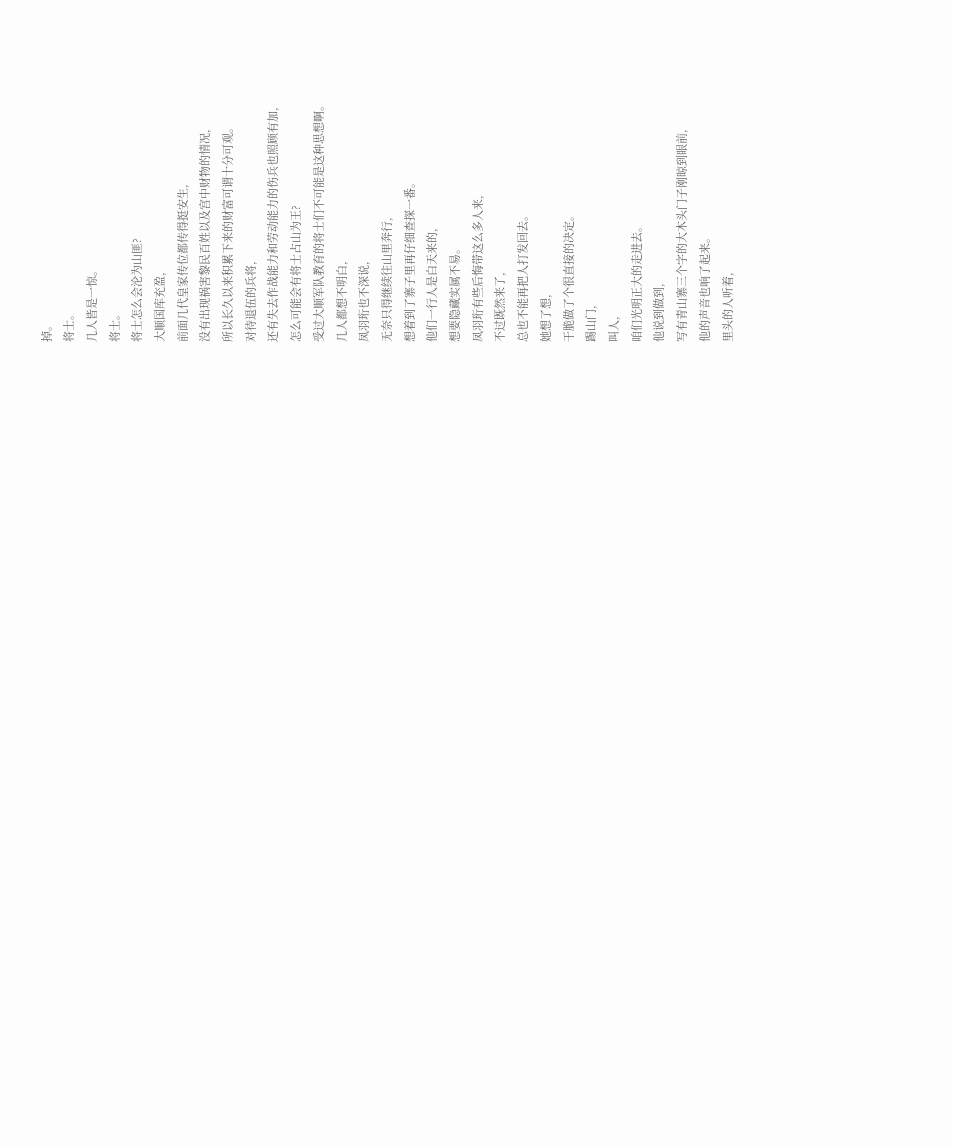掉。
将士。
几人皆是一惊。
将士。
将士怎么会沦为山匪?
大顺国库充盈,
前面几代皇家传位都传得挺安生,
没有出现祸害黎民百姓以及宫中财物的情况,
所以长久以来积累下来的财富可谓十分可观。
对待退伍的兵将,
还有失去作战能力和劳动能力的伤兵也照顾有加,
怎么可能会有将士占山为王?
受过大顺军队教育的将士们不可能是这种思想啊。
几人都想不明白,
凤羽珩也不深说,
无奈只得继续往山里奔行,
想着到了寨子里再仔细查探一番。
他们一行人是白天来的,
想要隐藏实属不易。
凤羽珩有些后悔带这么多人来,
不过既然来了,
总也不能再把人打发回去。
她想了想,
干脆做了个很直接的决定。
踢山门,
叫人,
咱们光明正大的走进去。
他说到做到,
写有青山寨三个字的大木头门子刚晾到眼前,
他的声音也响了起来。
里头的人听着,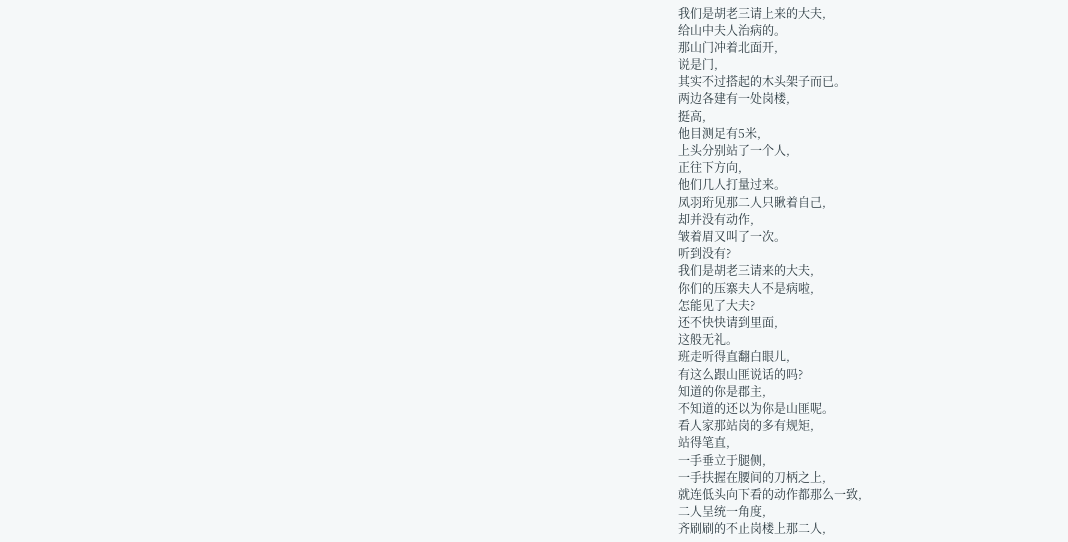我们是胡老三请上来的大夫,
给山中夫人治病的。
那山门冲着北面开,
说是门,
其实不过搭起的木头架子而已。
两边各建有一处岗楼,
挺高,
他目测足有5米,
上头分别站了一个人,
正往下方向,
他们几人打量过来。
凤羽珩见那二人只瞅着自己,
却并没有动作,
皱着眉又叫了一次。
听到没有?
我们是胡老三请来的大夫,
你们的压寨夫人不是病啦,
怎能见了大夫?
还不快快请到里面,
这般无礼。
班走听得直翻白眼儿,
有这么跟山匪说话的吗?
知道的你是郡主,
不知道的还以为你是山匪呢。
看人家那站岗的多有规矩,
站得笔直,
一手垂立于腿侧,
一手扶握在腰间的刀柄之上,
就连低头向下看的动作都那么一致,
二人呈统一角度,
齐刷刷的不止岗楼上那二人,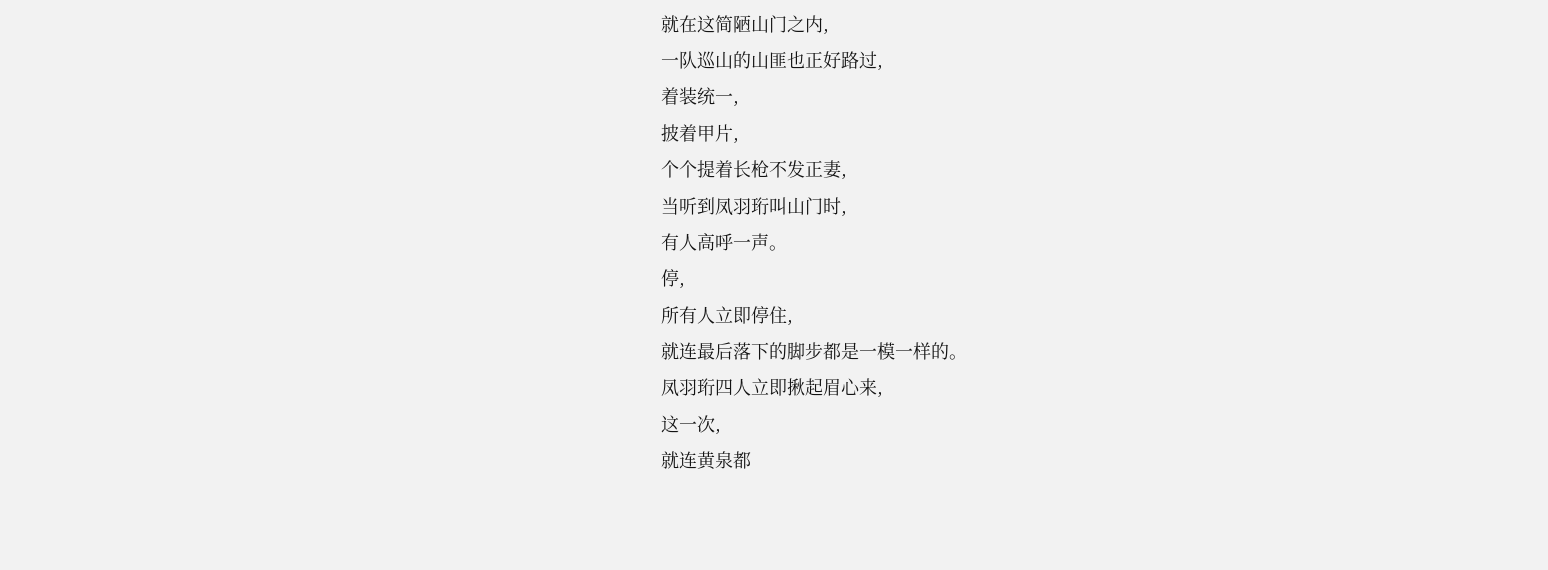就在这简陋山门之内,
一队巡山的山匪也正好路过,
着装统一,
披着甲片,
个个提着长枪不发正妻,
当听到凤羽珩叫山门时,
有人高呼一声。
停,
所有人立即停住,
就连最后落下的脚步都是一模一样的。
凤羽珩四人立即揪起眉心来,
这一次,
就连黄泉都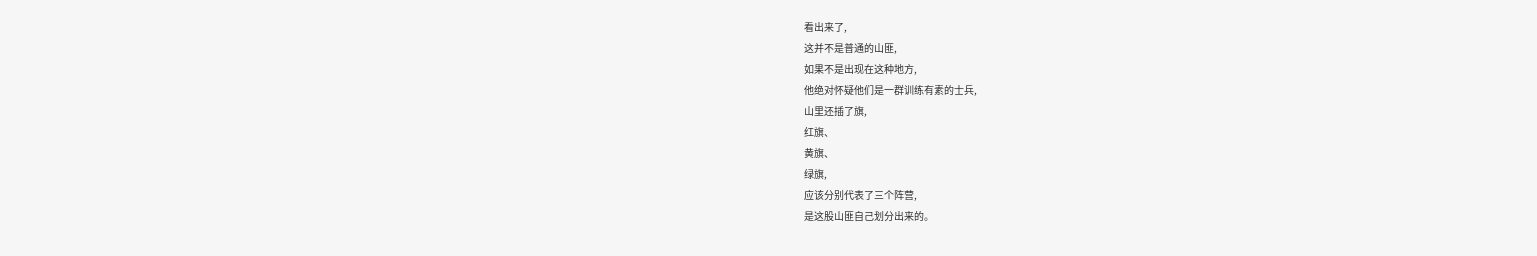看出来了,
这并不是普通的山匪,
如果不是出现在这种地方,
他绝对怀疑他们是一群训练有素的士兵,
山里还插了旗,
红旗、
黄旗、
绿旗,
应该分别代表了三个阵营,
是这股山匪自己划分出来的。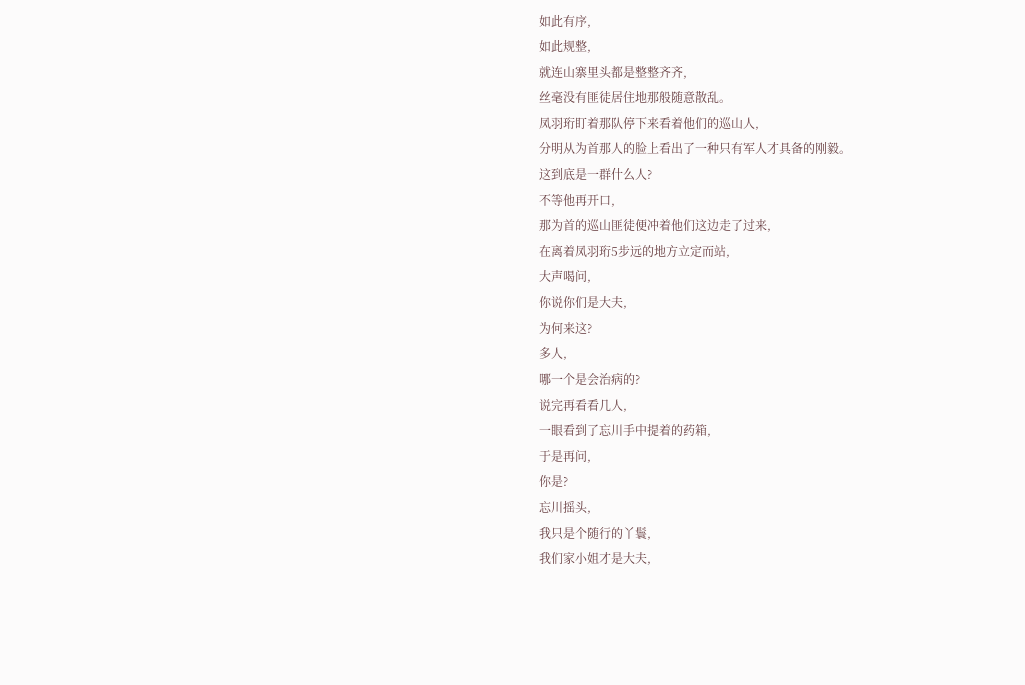如此有序,
如此规整,
就连山寨里头都是整整齐齐,
丝毫没有匪徒居住地那般随意散乱。
凤羽珩盯着那队停下来看着他们的巡山人,
分明从为首那人的脸上看出了一种只有军人才具备的刚毅。
这到底是一群什么人?
不等他再开口,
那为首的巡山匪徒便冲着他们这边走了过来,
在离着凤羽珩5步远的地方立定而站,
大声喝问,
你说你们是大夫,
为何来这?
多人,
哪一个是会治病的?
说完再看看几人,
一眼看到了忘川手中提着的药箱,
于是再问,
你是?
忘川摇头,
我只是个随行的丫鬟,
我们家小姐才是大夫,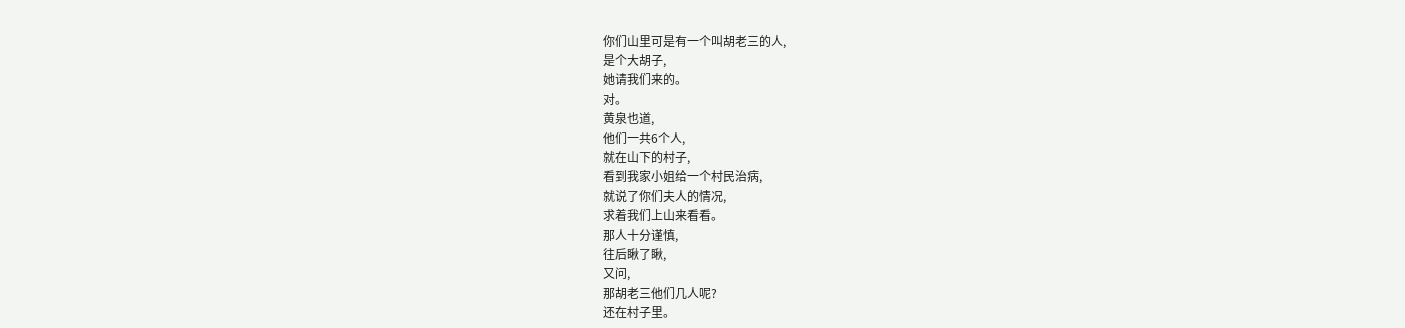你们山里可是有一个叫胡老三的人,
是个大胡子,
她请我们来的。
对。
黄泉也道,
他们一共6个人,
就在山下的村子,
看到我家小姐给一个村民治病,
就说了你们夫人的情况,
求着我们上山来看看。
那人十分谨慎,
往后瞅了瞅,
又问,
那胡老三他们几人呢?
还在村子里。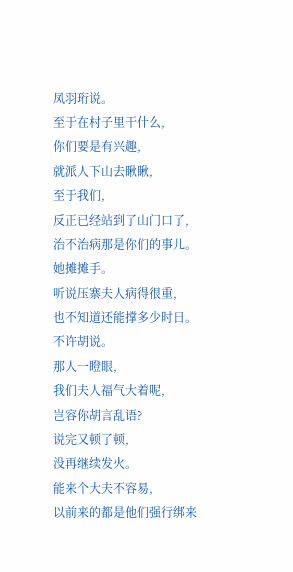凤羽珩说。
至于在村子里干什么,
你们要是有兴趣,
就派人下山去瞅瞅,
至于我们,
反正已经站到了山门口了,
治不治病那是你们的事儿。
她摊摊手。
听说压寨夫人病得很重,
也不知道还能撑多少时日。
不许胡说。
那人一瞪眼,
我们夫人福气大着呢,
岂容你胡言乱语?
说完又顿了顿,
没再继续发火。
能来个大夫不容易,
以前来的都是他们强行绑来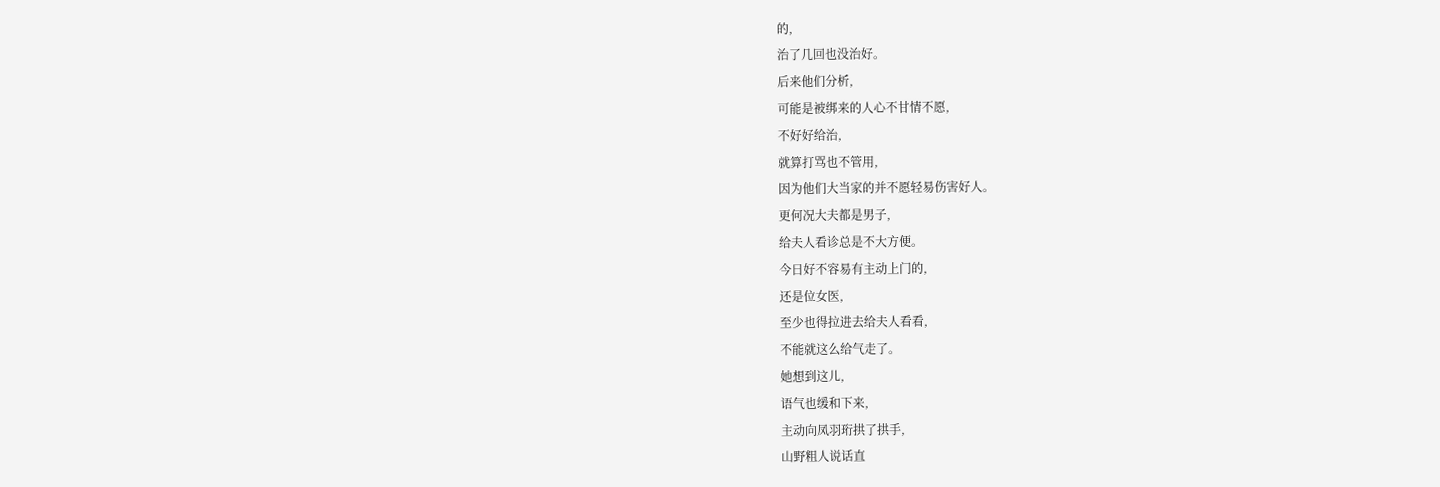的,
治了几回也没治好。
后来他们分析,
可能是被绑来的人心不甘情不愿,
不好好给治,
就算打骂也不管用,
因为他们大当家的并不愿轻易伤害好人。
更何况大夫都是男子,
给夫人看诊总是不大方便。
今日好不容易有主动上门的,
还是位女医,
至少也得拉进去给夫人看看,
不能就这么给气走了。
她想到这儿,
语气也缓和下来,
主动向凤羽珩拱了拱手,
山野粗人说话直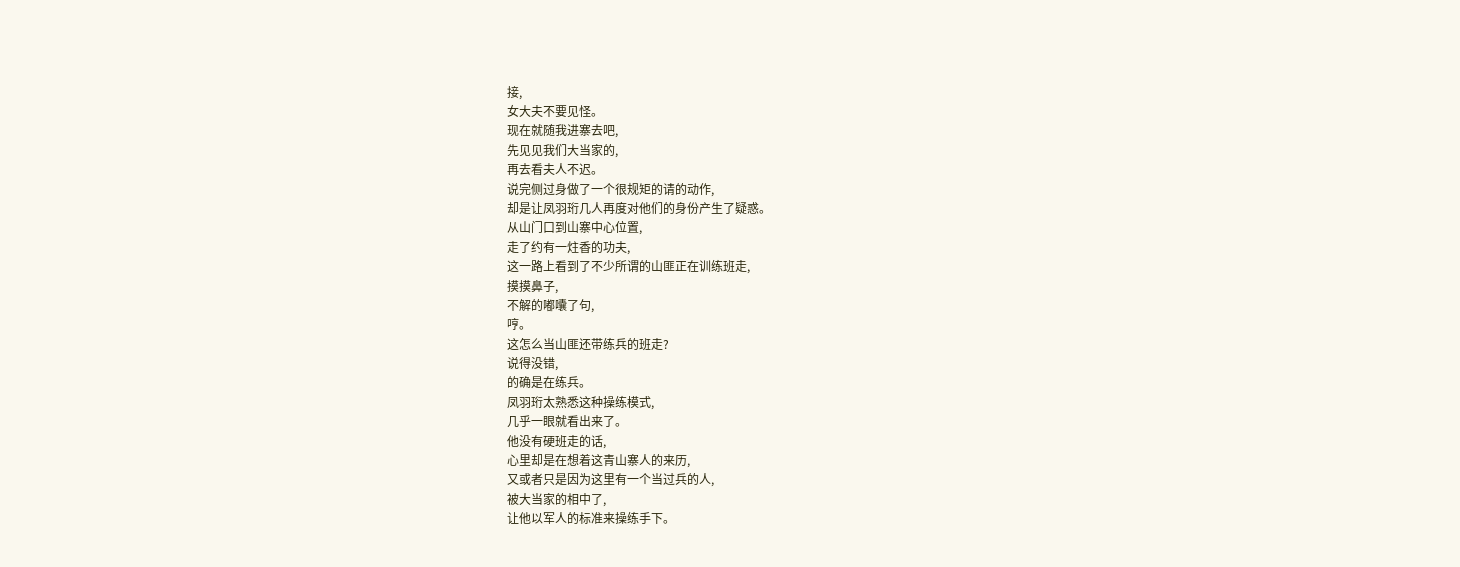接,
女大夫不要见怪。
现在就随我进寨去吧,
先见见我们大当家的,
再去看夫人不迟。
说完侧过身做了一个很规矩的请的动作,
却是让凤羽珩几人再度对他们的身份产生了疑惑。
从山门口到山寨中心位置,
走了约有一炷香的功夫,
这一路上看到了不少所谓的山匪正在训练班走,
摸摸鼻子,
不解的嘟囔了句,
哼。
这怎么当山匪还带练兵的班走?
说得没错,
的确是在练兵。
凤羽珩太熟悉这种操练模式,
几乎一眼就看出来了。
他没有硬班走的话,
心里却是在想着这青山寨人的来历,
又或者只是因为这里有一个当过兵的人,
被大当家的相中了,
让他以军人的标准来操练手下。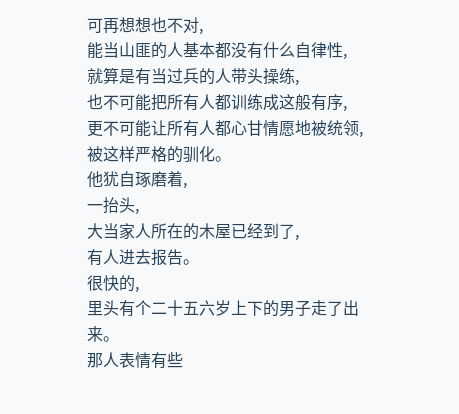可再想想也不对,
能当山匪的人基本都没有什么自律性,
就算是有当过兵的人带头操练,
也不可能把所有人都训练成这般有序,
更不可能让所有人都心甘情愿地被统领,
被这样严格的驯化。
他犹自琢磨着,
一抬头,
大当家人所在的木屋已经到了,
有人进去报告。
很快的,
里头有个二十五六岁上下的男子走了出来。
那人表情有些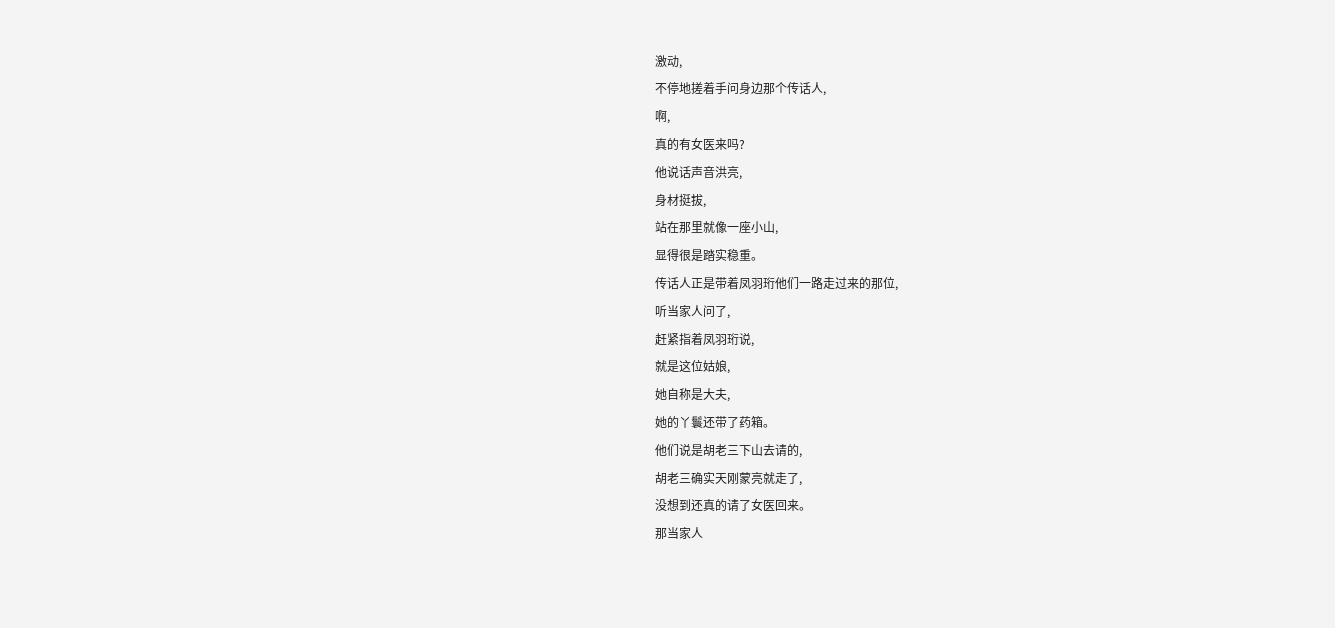激动,
不停地搓着手问身边那个传话人,
啊,
真的有女医来吗?
他说话声音洪亮,
身材挺拔,
站在那里就像一座小山,
显得很是踏实稳重。
传话人正是带着凤羽珩他们一路走过来的那位,
听当家人问了,
赶紧指着凤羽珩说,
就是这位姑娘,
她自称是大夫,
她的丫鬟还带了药箱。
他们说是胡老三下山去请的,
胡老三确实天刚蒙亮就走了,
没想到还真的请了女医回来。
那当家人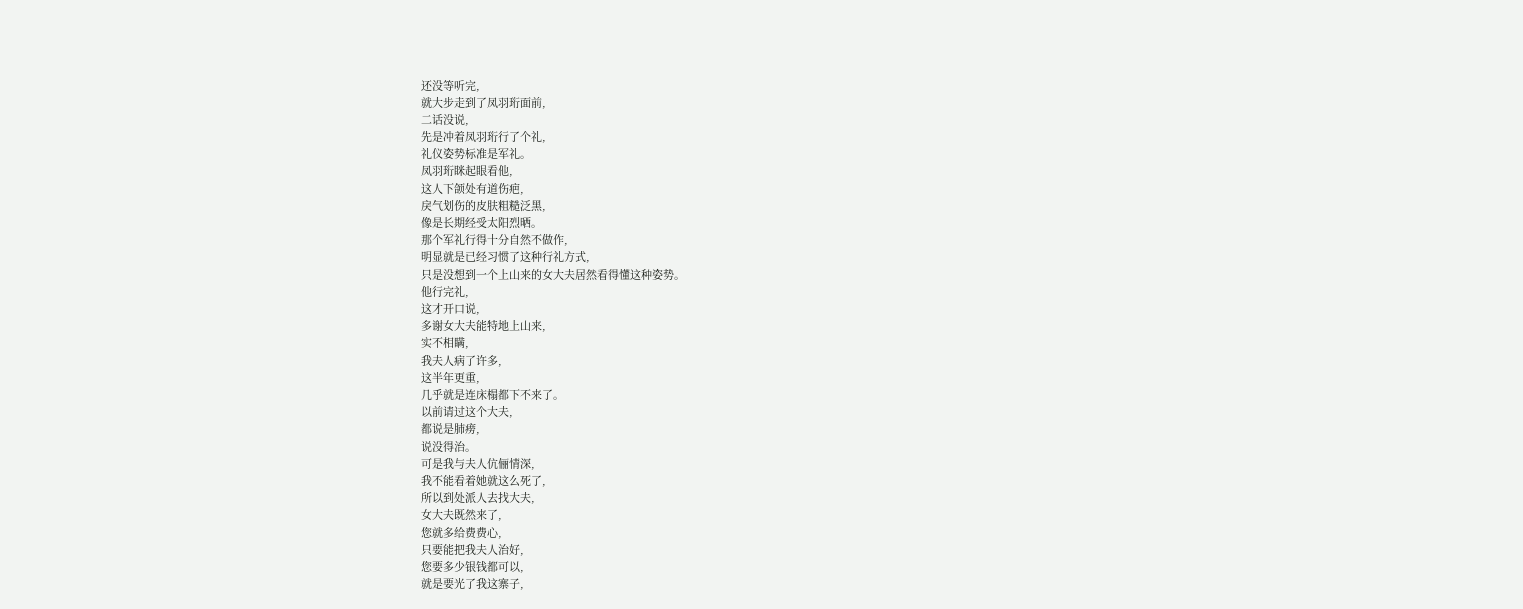还没等听完,
就大步走到了凤羽珩面前,
二话没说,
先是冲着凤羽珩行了个礼,
礼仪姿势标准是军礼。
凤羽珩眯起眼看他,
这人下颌处有道伤疤,
戾气划伤的皮肤粗糙泛黑,
像是长期经受太阳烈晒。
那个军礼行得十分自然不做作,
明显就是已经习惯了这种行礼方式,
只是没想到一个上山来的女大夫居然看得懂这种姿势。
他行完礼,
这才开口说,
多谢女大夫能特地上山来,
实不相瞒,
我夫人病了许多,
这半年更重,
几乎就是连床榻都下不来了。
以前请过这个大夫,
都说是肺痨,
说没得治。
可是我与夫人伉俪情深,
我不能看着她就这么死了,
所以到处派人去找大夫,
女大夫既然来了,
您就多给费费心,
只要能把我夫人治好,
您要多少银钱都可以,
就是要光了我这寨子,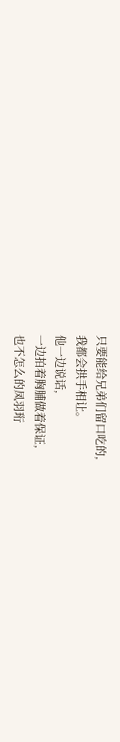只要能给兄弟们留口吃的,
我都会拱手相让。
他一边说话,
一边拍着胸脯做着保证,
也不怎么的凤羽珩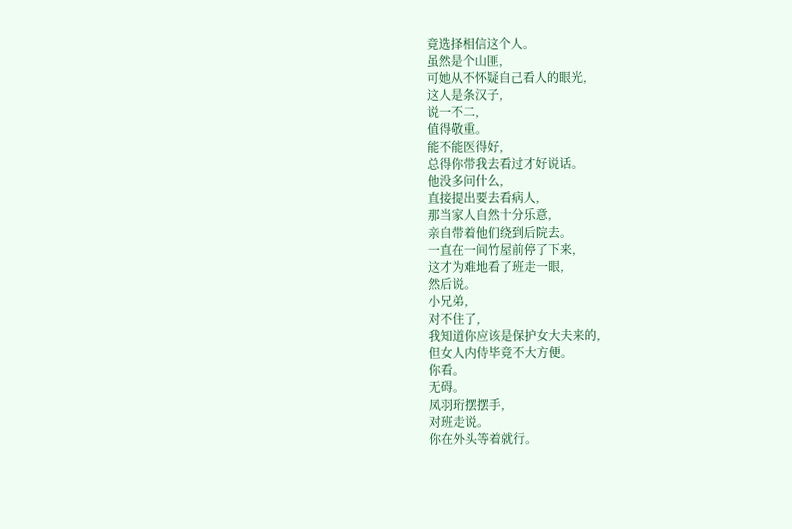竟选择相信这个人。
虽然是个山匪,
可她从不怀疑自己看人的眼光,
这人是条汉子,
说一不二,
值得敬重。
能不能医得好,
总得你带我去看过才好说话。
他没多问什么,
直接提出要去看病人,
那当家人自然十分乐意,
亲自带着他们绕到后院去。
一直在一间竹屋前停了下来,
这才为难地看了班走一眼,
然后说。
小兄弟,
对不住了,
我知道你应该是保护女大夫来的,
但女人内侍毕竟不大方便。
你看。
无碍。
凤羽珩摆摆手,
对班走说。
你在外头等着就行。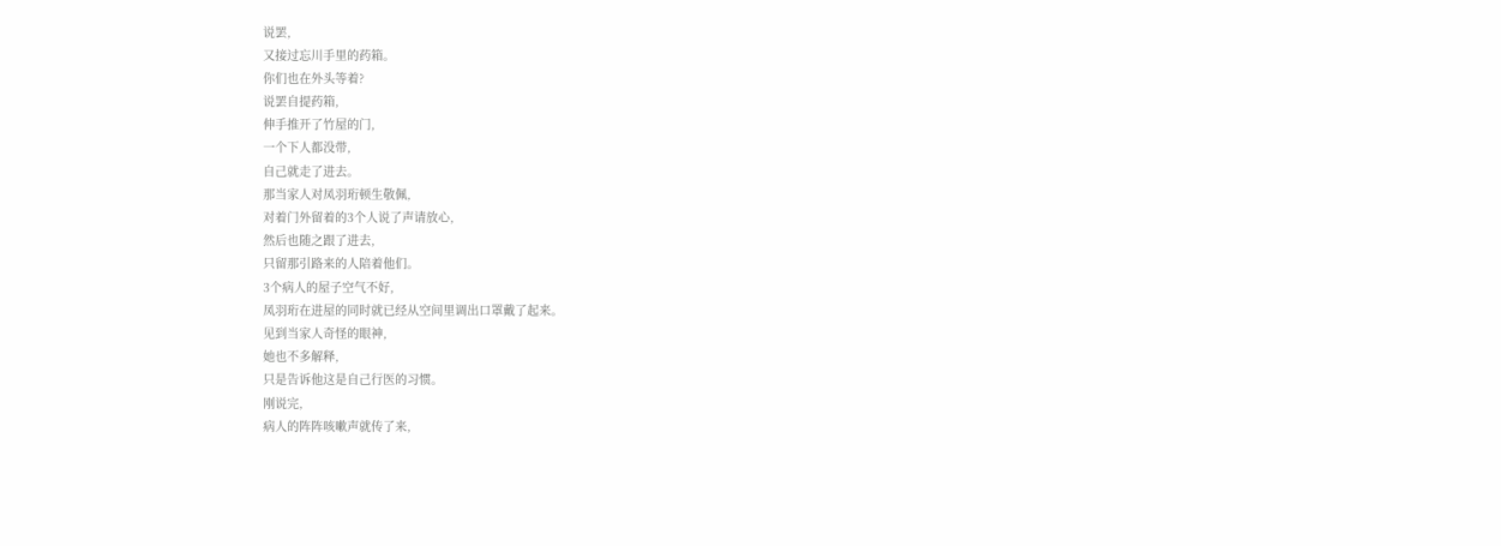说罢,
又接过忘川手里的药箱。
你们也在外头等着?
说罢自提药箱,
伸手推开了竹屋的门,
一个下人都没带,
自己就走了进去。
那当家人对凤羽珩顿生敬佩,
对着门外留着的3个人说了声请放心,
然后也随之跟了进去,
只留那引路来的人陪着他们。
3个病人的屋子空气不好,
凤羽珩在进屋的同时就已经从空间里调出口罩戴了起来。
见到当家人奇怪的眼神,
她也不多解释,
只是告诉他这是自己行医的习惯。
刚说完,
病人的阵阵咳嗽声就传了来,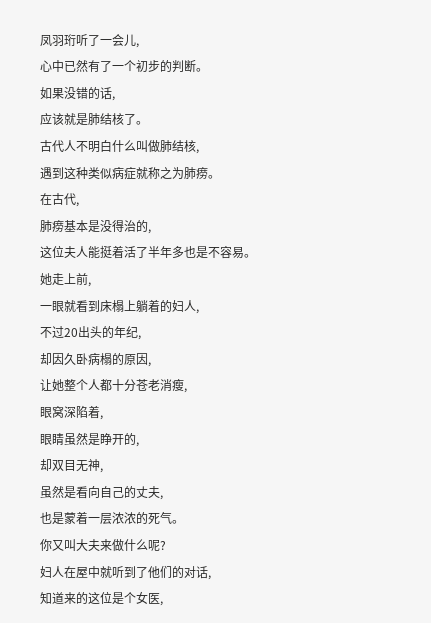凤羽珩听了一会儿,
心中已然有了一个初步的判断。
如果没错的话,
应该就是肺结核了。
古代人不明白什么叫做肺结核,
遇到这种类似病症就称之为肺痨。
在古代,
肺痨基本是没得治的,
这位夫人能挺着活了半年多也是不容易。
她走上前,
一眼就看到床榻上躺着的妇人,
不过20出头的年纪,
却因久卧病榻的原因,
让她整个人都十分苍老消瘦,
眼窝深陷着,
眼睛虽然是睁开的,
却双目无神,
虽然是看向自己的丈夫,
也是蒙着一层浓浓的死气。
你又叫大夫来做什么呢?
妇人在屋中就听到了他们的对话,
知道来的这位是个女医,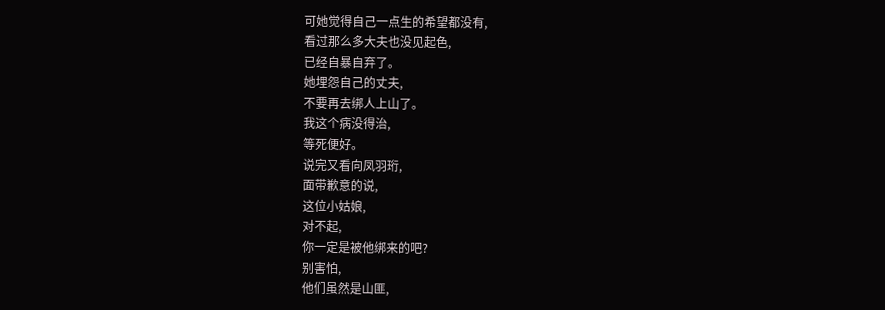可她觉得自己一点生的希望都没有,
看过那么多大夫也没见起色,
已经自暴自弃了。
她埋怨自己的丈夫,
不要再去绑人上山了。
我这个病没得治,
等死便好。
说完又看向凤羽珩,
面带歉意的说,
这位小姑娘,
对不起,
你一定是被他绑来的吧?
别害怕,
他们虽然是山匪,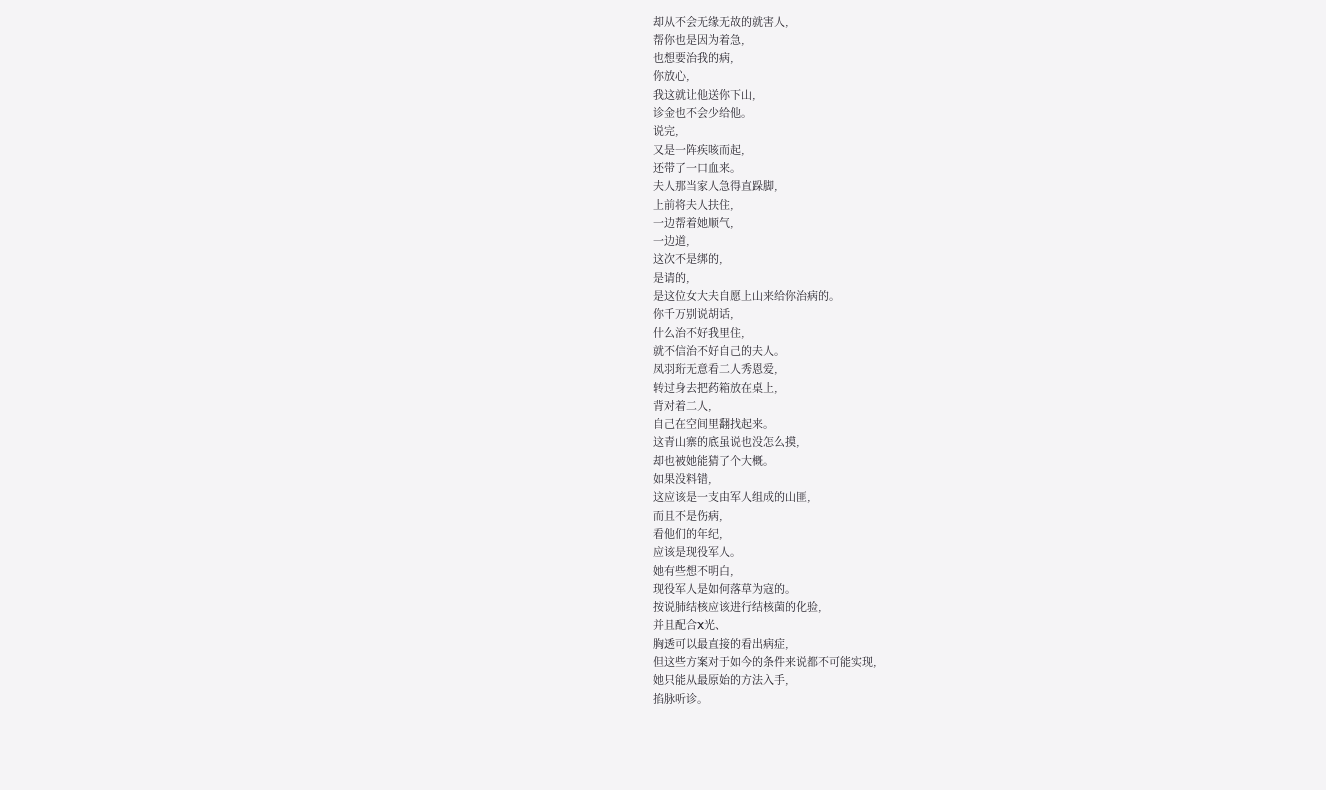却从不会无缘无故的就害人,
帮你也是因为着急,
也想要治我的病,
你放心,
我这就让他送你下山,
诊金也不会少给他。
说完,
又是一阵疾咳而起,
还带了一口血来。
夫人那当家人急得直跺脚,
上前将夫人扶住,
一边帮着她顺气,
一边道,
这次不是绑的,
是请的,
是这位女大夫自愿上山来给你治病的。
你千万别说胡话,
什么治不好我里住,
就不信治不好自己的夫人。
凤羽珩无意看二人秀恩爱,
转过身去把药箱放在桌上,
背对着二人,
自己在空间里翻找起来。
这青山寨的底虽说也没怎么摸,
却也被她能猜了个大概。
如果没料错,
这应该是一支由军人组成的山匪,
而且不是伤病,
看他们的年纪,
应该是现役军人。
她有些想不明白,
现役军人是如何落草为寇的。
按说肺结核应该进行结核菌的化验,
并且配合X光、
胸透可以最直接的看出病症,
但这些方案对于如今的条件来说都不可能实现,
她只能从最原始的方法入手,
掐脉听诊。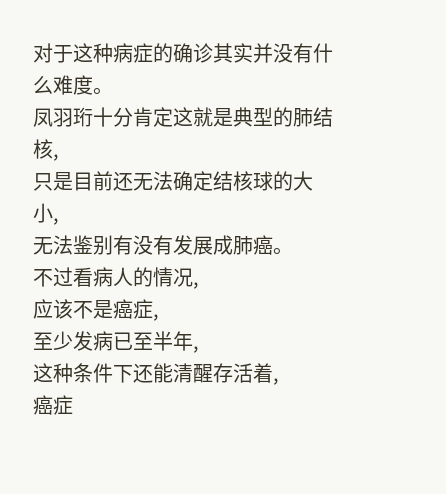对于这种病症的确诊其实并没有什么难度。
凤羽珩十分肯定这就是典型的肺结核,
只是目前还无法确定结核球的大小,
无法鉴别有没有发展成肺癌。
不过看病人的情况,
应该不是癌症,
至少发病已至半年,
这种条件下还能清醒存活着,
癌症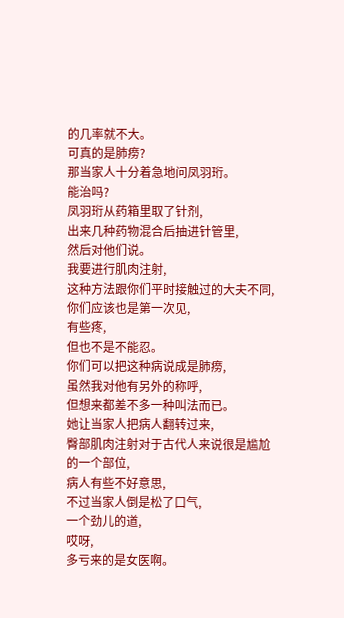的几率就不大。
可真的是肺痨?
那当家人十分着急地问凤羽珩。
能治吗?
凤羽珩从药箱里取了针剂,
出来几种药物混合后抽进针管里,
然后对他们说。
我要进行肌肉注射,
这种方法跟你们平时接触过的大夫不同,
你们应该也是第一次见,
有些疼,
但也不是不能忍。
你们可以把这种病说成是肺痨,
虽然我对他有另外的称呼,
但想来都差不多一种叫法而已。
她让当家人把病人翻转过来,
臀部肌肉注射对于古代人来说很是尴尬的一个部位,
病人有些不好意思,
不过当家人倒是松了口气,
一个劲儿的道,
哎呀,
多亏来的是女医啊。